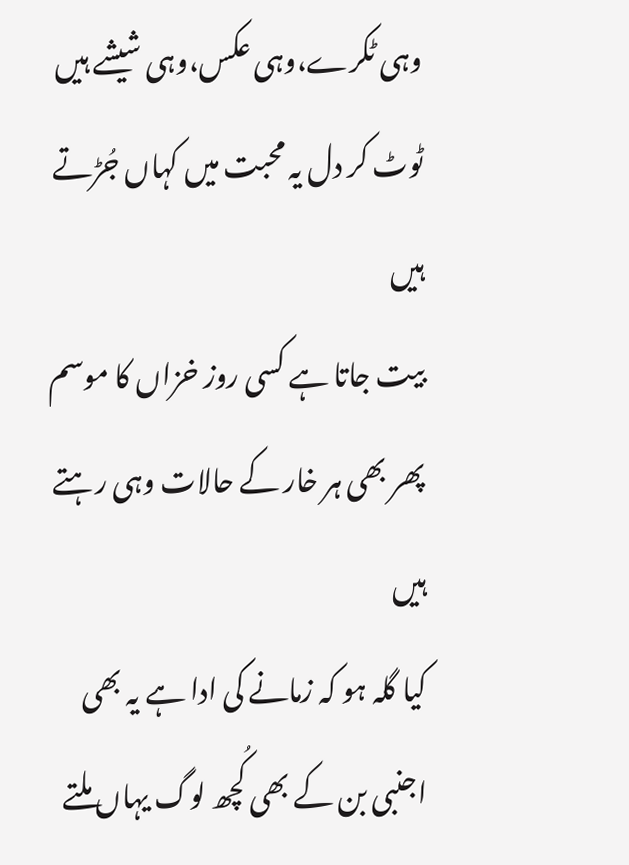وہی ٹکرے،وہی عکس،وہی شیشے ہیں
ٹوٹ کر دل یہ محبت میں کہاں جُڑتے ہیں
بیت جاتا ہے کسی روز خزاں کا موسم
پھر بھی ہر خار کے حالات وہی رہتے ہیں
کیا گلہ ہو کہ زمانے کی ادا ہے یہ بھی
اجنبی بن کے بھی کُچھ لوگ یہاں ملتے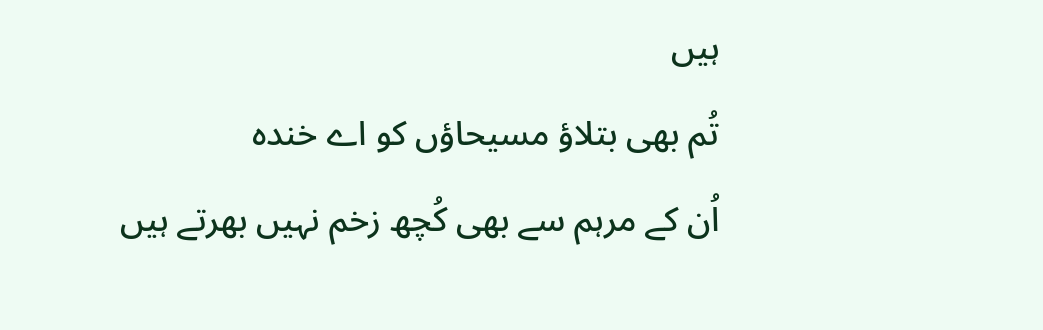ہیں
تُم بھی بتلاؤ مسیحاؤں کو اے خندہ
اُن کے مرہم سے بھی کُچھ زخم نہیں بھرتے ہیں